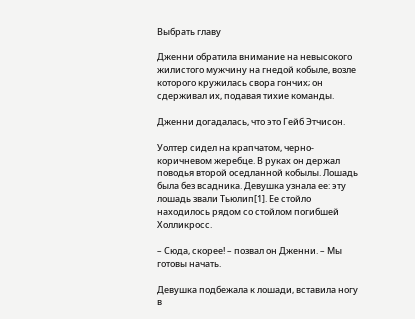Выбрать главу

Дженни обратила внимание на невысокого жилистого мужчину на гнедой кобыле, возле которого кружилась свора гончих; он сдерживал их, подавая тихие команды.

Дженни догадалась, что это Гейб Этчисон.

Уолтер сидел на крапчатом, черно-коричневом жеребце. В руках он держал поводья второй оседланной кобылы. Лошадь была без всадника. Девушка узнала ее: эту лошадь звали Тьюлип[1]. Ее стойло находилось рядом со стойлом погибшей Холликросс.

– Сюда, скорее! – позвал он Дженни. – Мы готовы начать.

Девушка подбежала к лошади, вставила ногу в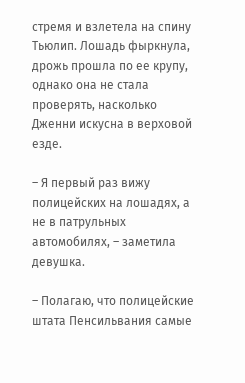стремя и взлетела на спину Тьюлип. Лошадь фыркнула, дрожь прошла по ее крупу, однако она не стала проверять, насколько Дженни искусна в верховой езде.

– Я первый раз вижу полицейских на лошадях, а не в патрульных автомобилях, – заметила девушка.

– Полагаю, что полицейские штата Пенсильвания самые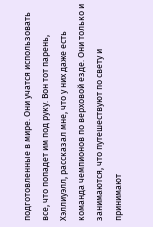подготовленные в мире. Они учатся использовать все, что попадет им под руку. Вон тот парень, Хэллиуэлл, рассказал мне, что у них даже есть команда чемпионов по верховой езде. Они только и занимаются, что путешествуют по свету и принимают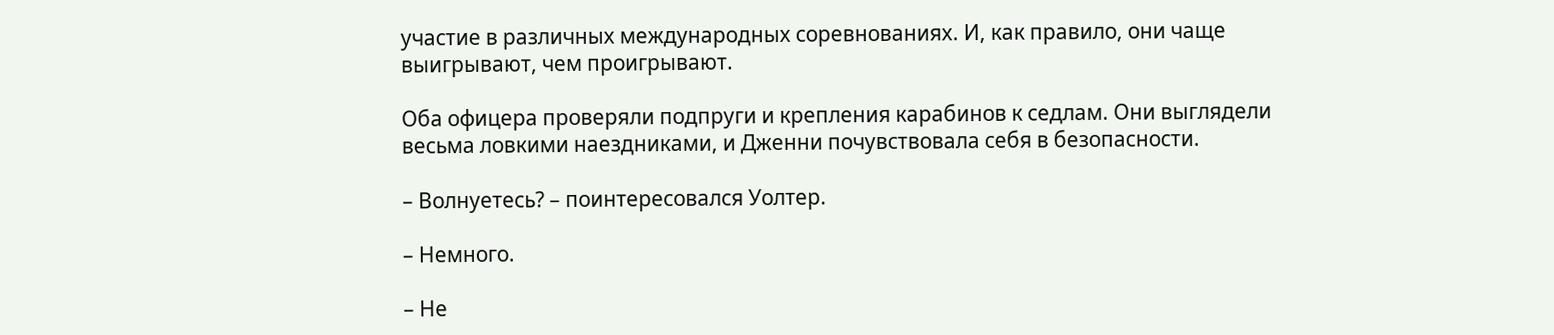участие в различных международных соревнованиях. И, как правило, они чаще выигрывают, чем проигрывают.

Оба офицера проверяли подпруги и крепления карабинов к седлам. Они выглядели весьма ловкими наездниками, и Дженни почувствовала себя в безопасности.

– Волнуетесь? – поинтересовался Уолтер.

– Немного.

– Не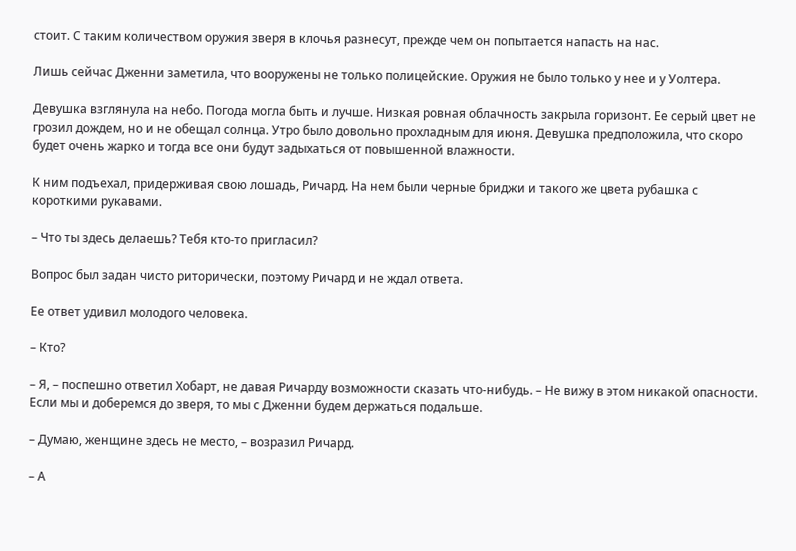стоит. С таким количеством оружия зверя в клочья разнесут, прежде чем он попытается напасть на нас.

Лишь сейчас Дженни заметила, что вооружены не только полицейские. Оружия не было только у нее и у Уолтера.

Девушка взглянула на небо. Погода могла быть и лучше. Низкая ровная облачность закрыла горизонт. Ее серый цвет не грозил дождем, но и не обещал солнца. Утро было довольно прохладным для июня. Девушка предположила, что скоро будет очень жарко и тогда все они будут задыхаться от повышенной влажности.

К ним подъехал, придерживая свою лошадь, Ричард. На нем были черные бриджи и такого же цвета рубашка с короткими рукавами.

– Что ты здесь делаешь? Тебя кто-то пригласил?

Вопрос был задан чисто риторически, поэтому Ричард и не ждал ответа.

Ее ответ удивил молодого человека.

– Кто?

– Я, – поспешно ответил Хобарт, не давая Ричарду возможности сказать что-нибудь. – Не вижу в этом никакой опасности. Если мы и доберемся до зверя, то мы с Дженни будем держаться подальше.

– Думаю, женщине здесь не место, – возразил Ричард.

– А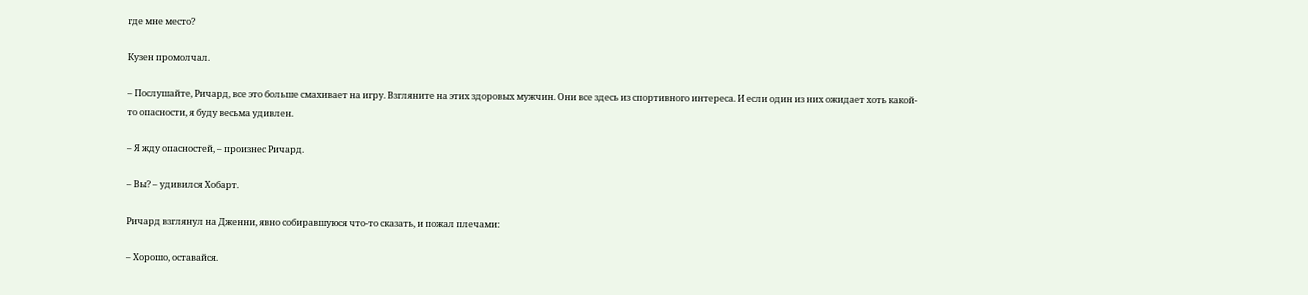где мне место?

Кузен промолчал.

– Послушайте, Ричард, все это больше смахивает на игру. Взгляните на этих здоровых мужчин. Они все здесь из спортивного интереса. И если один из них ожидает хоть какой-то опасности, я буду весьма удивлен.

– Я жду опасностей, – произнес Ричард.

– Вы? – удивился Хобарт.

Ричард взглянул на Дженни, явно собиравшуюся что-то сказать, и пожал плечами:

– Хорошо, оставайся.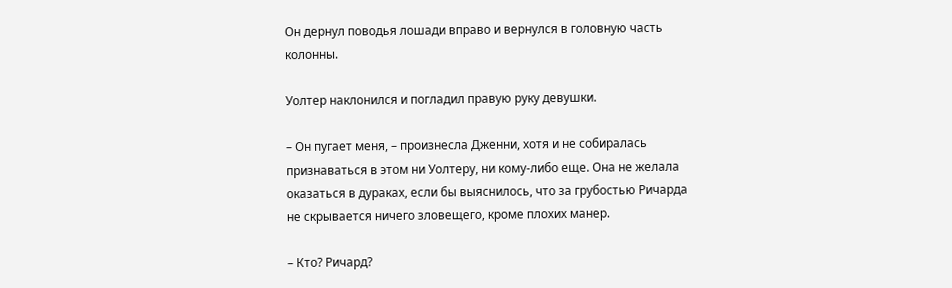Он дернул поводья лошади вправо и вернулся в головную часть колонны.

Уолтер наклонился и погладил правую руку девушки.

– Он пугает меня, – произнесла Дженни, хотя и не собиралась признаваться в этом ни Уолтеру, ни кому-либо еще. Она не желала оказаться в дураках, если бы выяснилось, что за грубостью Ричарда не скрывается ничего зловещего, кроме плохих манер.

– Кто? Ричард?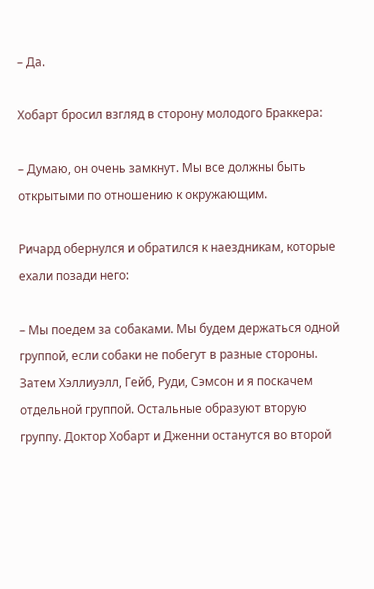– Да.

Хобарт бросил взгляд в сторону молодого Браккера:

– Думаю, он очень замкнут. Мы все должны быть открытыми по отношению к окружающим.

Ричард обернулся и обратился к наездникам, которые ехали позади него:

– Мы поедем за собаками. Мы будем держаться одной группой, если собаки не побегут в разные стороны. Затем Хэллиуэлл, Гейб, Руди, Сэмсон и я поскачем отдельной группой. Остальные образуют вторую группу. Доктор Хобарт и Дженни останутся во второй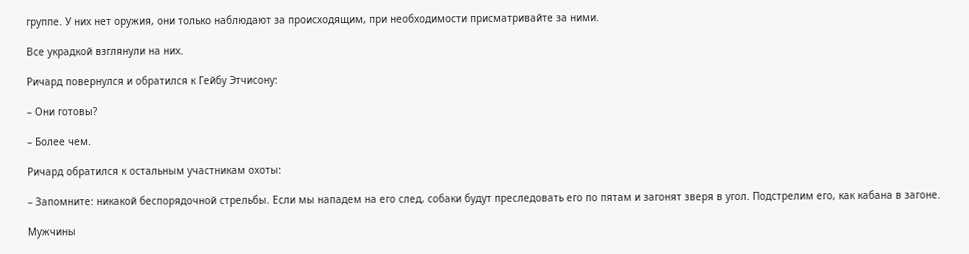группе. У них нет оружия, они только наблюдают за происходящим, при необходимости присматривайте за ними.

Все украдкой взглянули на них.

Ричард повернулся и обратился к Гейбу Этчисону:

– Они готовы?

– Более чем.

Ричард обратился к остальным участникам охоты:

– Запомните: никакой беспорядочной стрельбы. Если мы нападем на его след, собаки будут преследовать его по пятам и загонят зверя в угол. Подстрелим его, как кабана в загоне.

Мужчины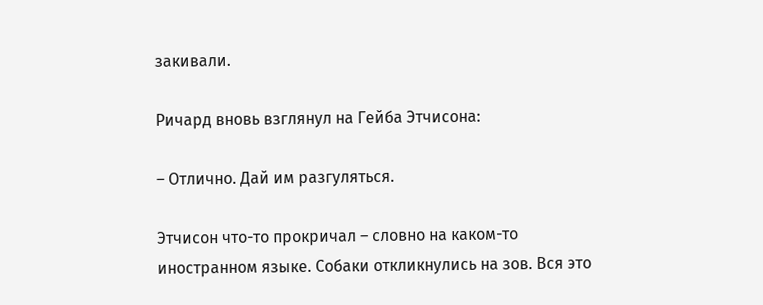закивали.

Ричард вновь взглянул на Гейба Этчисона:

– Отлично. Дай им разгуляться.

Этчисон что-то прокричал – словно на каком-то иностранном языке. Собаки откликнулись на зов. Вся это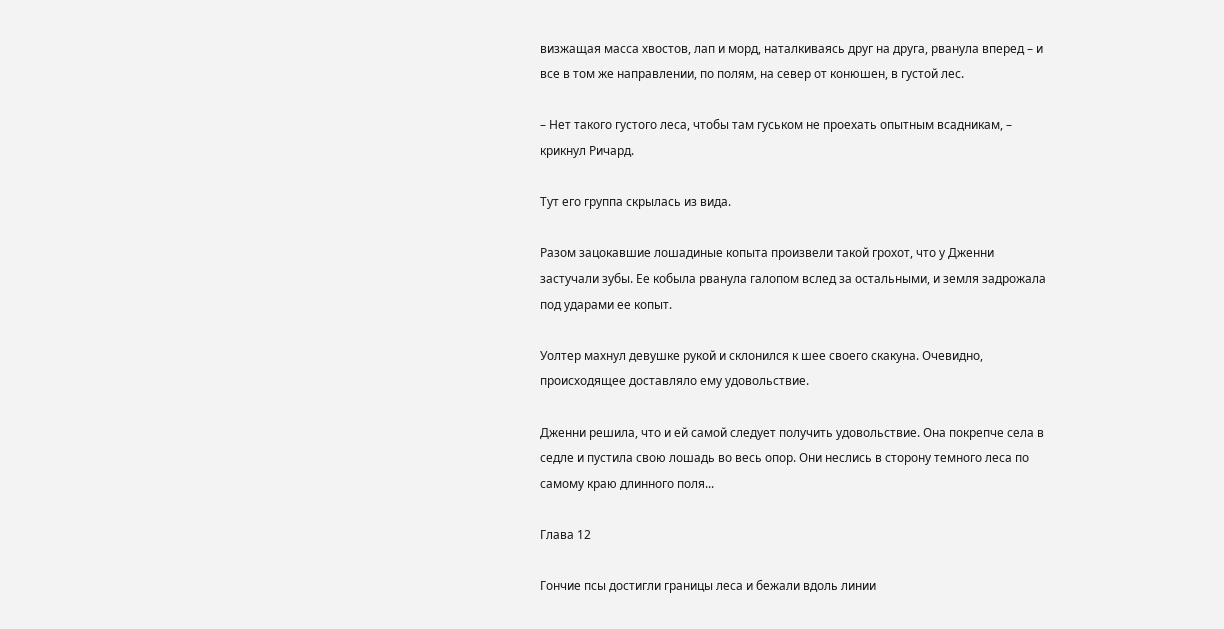визжащая масса хвостов, лап и морд, наталкиваясь друг на друга, рванула вперед – и все в том же направлении, по полям, на север от конюшен, в густой лес.

– Нет такого густого леса, чтобы там гуськом не проехать опытным всадникам, – крикнул Ричард.

Тут его группа скрылась из вида.

Разом зацокавшие лошадиные копыта произвели такой грохот, что у Дженни застучали зубы. Ее кобыла рванула галопом вслед за остальными, и земля задрожала под ударами ее копыт.

Уолтер махнул девушке рукой и склонился к шее своего скакуна. Очевидно, происходящее доставляло ему удовольствие.

Дженни решила, что и ей самой следует получить удовольствие. Она покрепче села в седле и пустила свою лошадь во весь опор. Они неслись в сторону темного леса по самому краю длинного поля...

Глава 12

Гончие псы достигли границы леса и бежали вдоль линии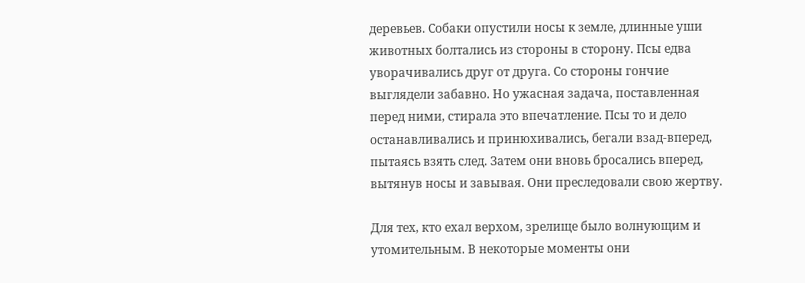деревьев. Собаки опустили носы к земле, длинные уши животных болтались из стороны в сторону. Псы едва уворачивались друг от друга. Со стороны гончие выглядели забавно. Но ужасная задача, поставленная перед ними, стирала это впечатление. Псы то и дело останавливались и принюхивались, бегали взад-вперед, пытаясь взять след. Затем они вновь бросались вперед, вытянув носы и завывая. Они преследовали свою жертву.

Для тех, кто ехал верхом, зрелище было волнующим и утомительным. В некоторые моменты они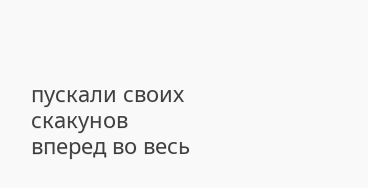пускали своих скакунов вперед во весь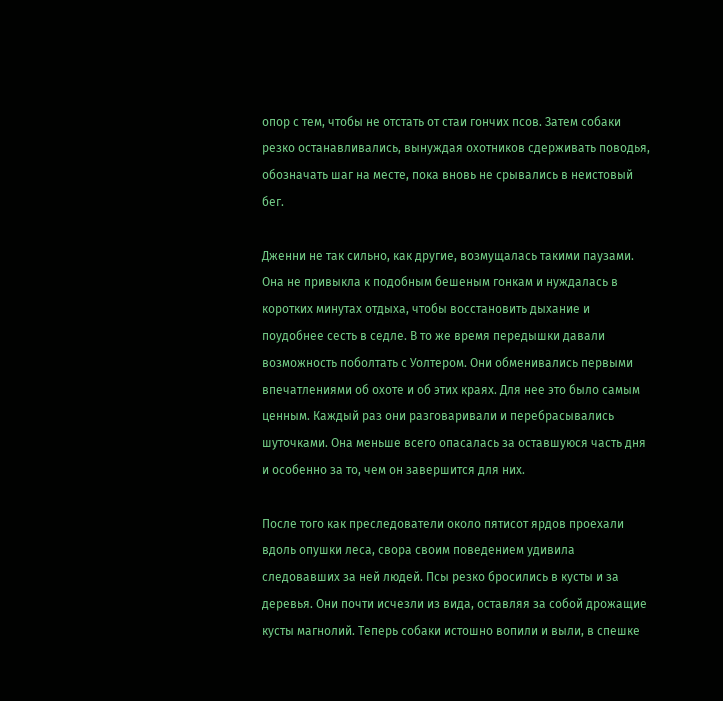опор с тем, чтобы не отстать от стаи гончих псов. Затем собаки резко останавливались, вынуждая охотников сдерживать поводья, обозначать шаг на месте, пока вновь не срывались в неистовый бег.

Дженни не так сильно, как другие, возмущалась такими паузами. Она не привыкла к подобным бешеным гонкам и нуждалась в коротких минутах отдыха, чтобы восстановить дыхание и поудобнее сесть в седле. В то же время передышки давали возможность поболтать с Уолтером. Они обменивались первыми впечатлениями об охоте и об этих краях. Для нее это было самым ценным. Каждый раз они разговаривали и перебрасывались шуточками. Она меньше всего опасалась за оставшуюся часть дня и особенно за то, чем он завершится для них.

После того как преследователи около пятисот ярдов проехали вдоль опушки леса, свора своим поведением удивила следовавших за ней людей. Псы резко бросились в кусты и за деревья. Они почти исчезли из вида, оставляя за собой дрожащие кусты магнолий. Теперь собаки истошно вопили и выли, в спешке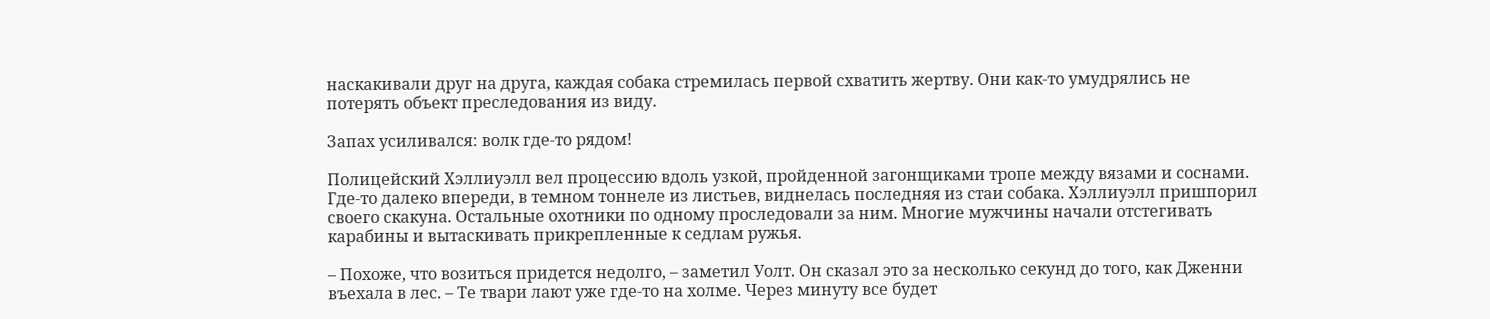наскакивали друг на друга, каждая собака стремилась первой схватить жертву. Они как-то умудрялись не потерять объект преследования из виду.

Запах усиливался: волк где-то рядом!

Полицейский Хэллиуэлл вел процессию вдоль узкой, пройденной загонщиками тропе между вязами и соснами. Где-то далеко впереди, в темном тоннеле из листьев, виднелась последняя из стаи собака. Хэллиуэлл пришпорил своего скакуна. Остальные охотники по одному проследовали за ним. Многие мужчины начали отстегивать карабины и вытаскивать прикрепленные к седлам ружья.

– Похоже, что возиться придется недолго, – заметил Уолт. Он сказал это за несколько секунд до того, как Дженни въехала в лес. – Те твари лают уже где-то на холме. Через минуту все будет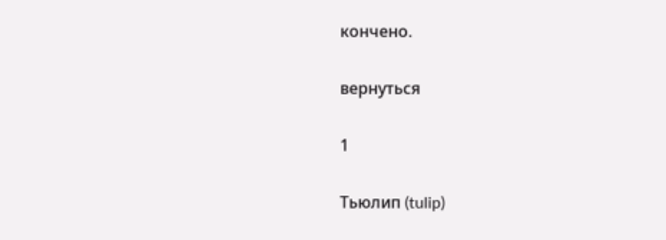кончено.

вернуться

1

Тьюлип (tulip)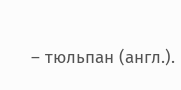– тюльпан (англ.).